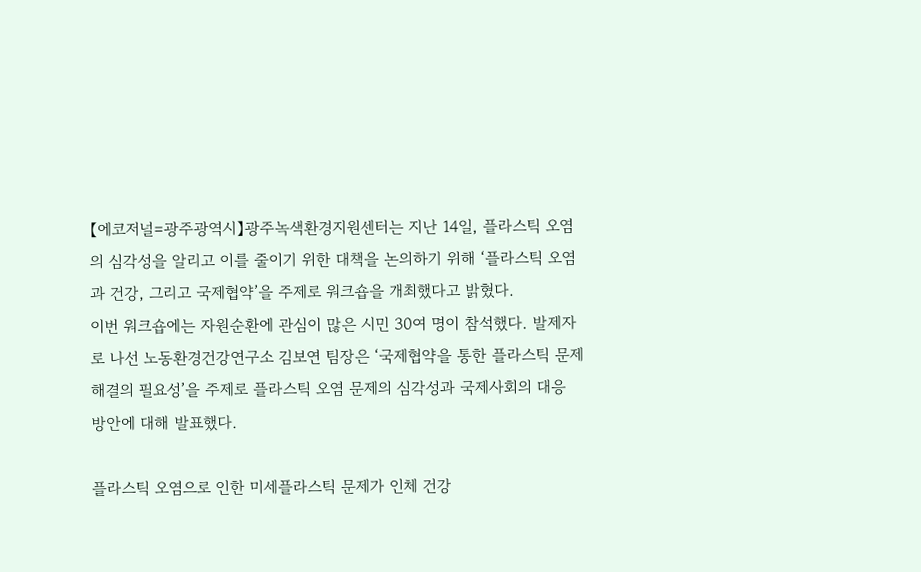【에코저널=광주광역시】광주녹색환경지원센터는 지난 14일, 플라스틱 오염의 심각성을 알리고 이를 줄이기 위한 대책을 논의하기 위해 ‘플라스틱 오염과 건강, 그리고 국제협약’을 주제로 워크숍을 개최했다고 밝혔다.
이번 워크숍에는 자원순환에 관심이 많은 시민 30여 명이 참석했다. 발제자로 나선 노동환경건강연구소 김보연 팀장은 ‘국제협약을 통한 플라스틱 문제 해결의 필요성’을 주제로 플라스틱 오염 문제의 심각성과 국제사회의 대응 방안에 대해 발표했다.

플라스틱 오염으로 인한 미세플라스틱 문제가 인체 건강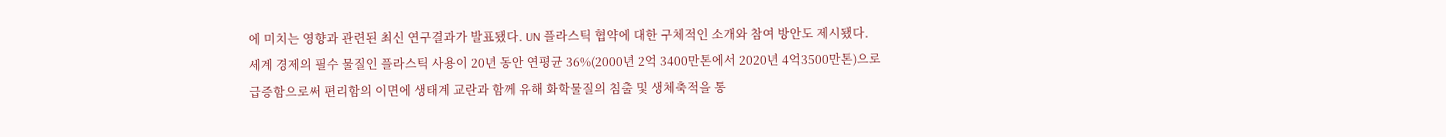에 미치는 영향과 관련된 최신 연구결과가 발표됐다. UN 플라스틱 협약에 대한 구체적인 소개와 참여 방안도 제시됐다.
세계 경제의 필수 물질인 플라스틱 사용이 20년 동안 연평균 36%(2000년 2억 3400만톤에서 2020년 4억3500만톤)으로 급증함으로써 편리함의 이면에 생태계 교란과 함께 유해 화학물질의 침출 및 생체축적을 통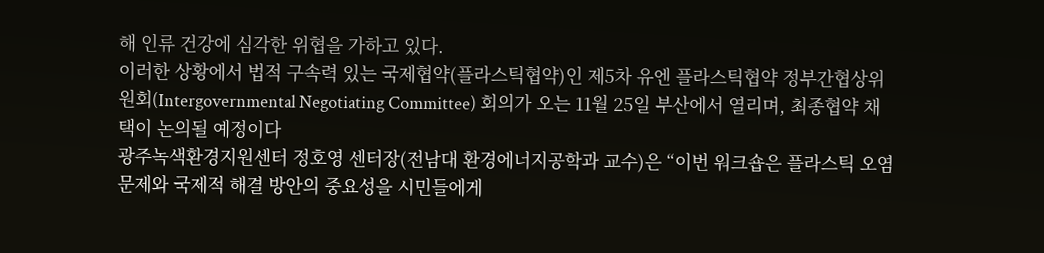해 인류 건강에 심각한 위협을 가하고 있다.
이러한 상황에서 법적 구속력 있는 국제협약(플라스틱협약)인 제5차 유엔 플라스틱협약 정부간협상위원회(Intergovernmental Negotiating Committee) 회의가 오는 11월 25일 부산에서 열리며, 최종협약 채택이 논의될 예정이다
광주녹색환경지원센터 정호영 센터장(전남대 환경에너지공학과 교수)은 “이번 워크숍은 플라스틱 오염 문제와 국제적 해결 방안의 중요성을 시민들에게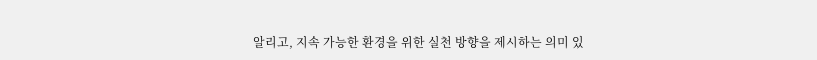알리고, 지속 가능한 환경을 위한 실천 방향을 제시하는 의미 있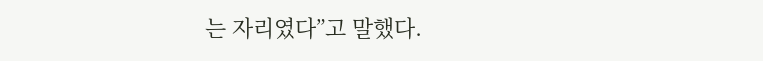는 자리였다”고 말했다.